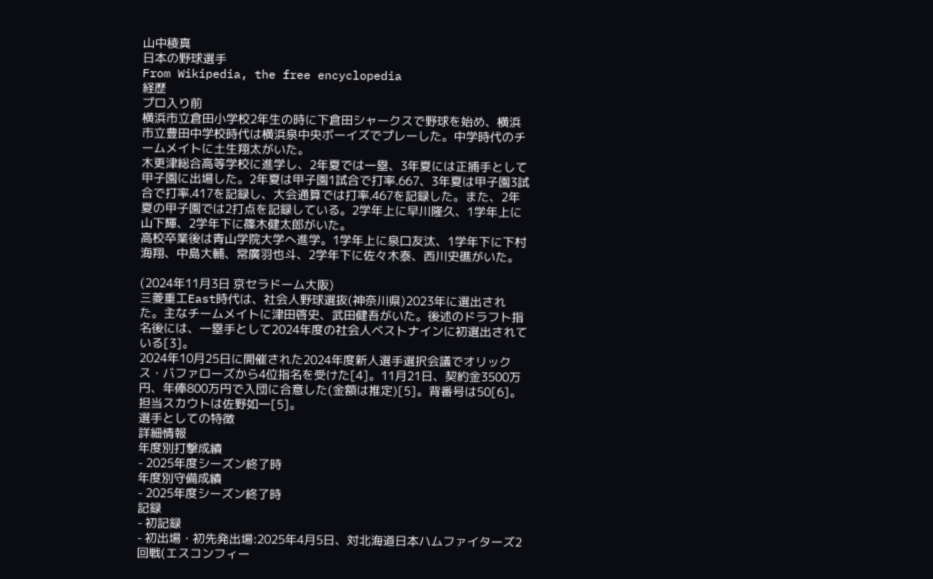山中稜真
日本の野球選手
From Wikipedia, the free encyclopedia
経歴
プロ入り前
横浜市立倉田小学校2年生の時に下倉田シャークスで野球を始め、横浜市立豊田中学校時代は横浜泉中央ボーイズでプレーした。中学時代のチームメイトに土生翔太がいた。
木更津総合高等学校に進学し、2年夏では一塁、3年夏には正捕手として甲子園に出場した。2年夏は甲子園1試合で打率.667、3年夏は甲子園3試合で打率.417を記録し、大会通算では打率.467を記録した。また、2年夏の甲子園では2打点を記録している。2学年上に早川隆久、1学年上に山下輝、2学年下に篠木健太郎がいた。
高校卒業後は青山学院大学へ進学。1学年上に泉口友汰、1学年下に下村海翔、中島大輔、常廣羽也斗、2学年下に佐々木泰、西川史礁がいた。

(2024年11月3日 京セラドーム大阪)
三菱重工East時代は、社会人野球選抜(神奈川県)2023年に選出された。主なチームメイトに津田啓史、武田健吾がいた。後述のドラフト指名後には、一塁手として2024年度の社会人ベストナインに初選出されている[3]。
2024年10月25日に開催された2024年度新人選手選択会議でオリックス・バファローズから4位指名を受けた[4]。11月21日、契約金3500万円、年俸800万円で入団に合意した(金額は推定)[5]。背番号は50[6]。担当スカウトは佐野如一[5]。
選手としての特徴
詳細情報
年度別打撃成績
- 2025年度シーズン終了時
年度別守備成績
- 2025年度シーズン終了時
記録
- 初記録
- 初出場・初先発出場:2025年4月5日、対北海道日本ハムファイターズ2回戦(エスコンフィー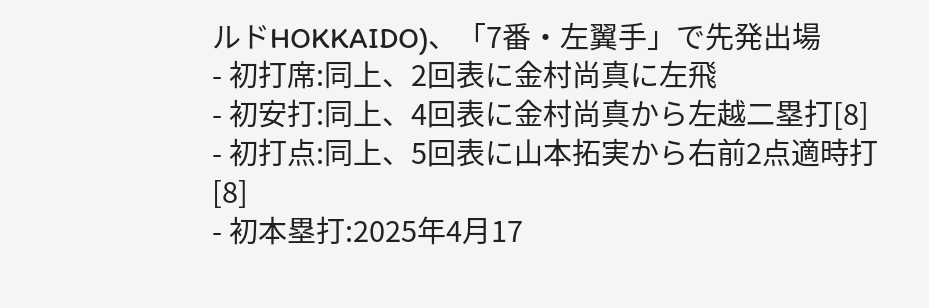ルドHOKKAIDO)、「7番・左翼手」で先発出場
- 初打席:同上、2回表に金村尚真に左飛
- 初安打:同上、4回表に金村尚真から左越二塁打[8]
- 初打点:同上、5回表に山本拓実から右前2点適時打[8]
- 初本塁打:2025年4月17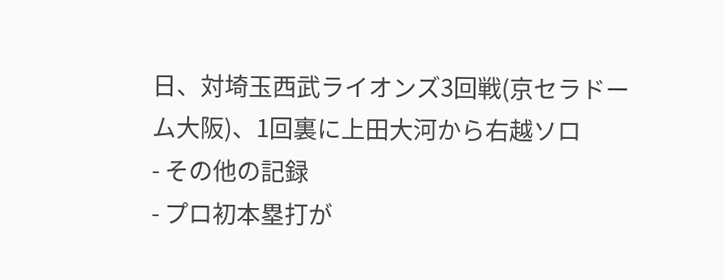日、対埼玉西武ライオンズ3回戦(京セラドーム大阪)、1回裏に上田大河から右越ソロ
- その他の記録
- プロ初本塁打が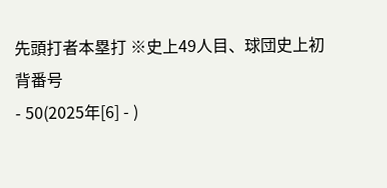先頭打者本塁打 ※史上49人目、球団史上初
背番号
- 50(2025年[6] - )